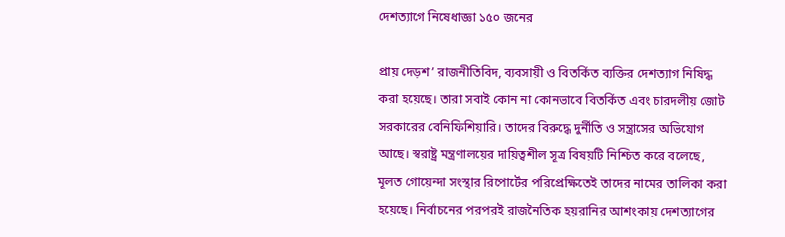দেশত্যাগে নিষেধাজ্ঞা ১৫০ জনের

প্রায় দেড়শ’ রাজনীতিবিদ, ব্যবসায়ী ও বিতর্কিত ব্যক্তির দেশত্যাগ নিষিদ্ধ করা হয়েছে। তারা সবাই কোন না কোনভাবে বিতর্কিত এবং চারদলীয় জোট সরকারের বেনিফিশিয়ারি। তাদের বিরুদ্ধে দুর্নীতি ও সন্ত্রাসের অভিযোগ আছে। স্বরাষ্ট্র মন্ত্রণালয়ের দায়িত্বশীল সূত্র বিষয়টি নিশ্চিত করে বলেছে, মূলত গোয়েন্দা সংস্থার রিপোর্টের পরিপ্রেক্ষিতেই তাদের নামের তালিকা করা হয়েছে। নির্বাচনের পরপরই রাজনৈতিক হয়রানির আশংকায় দেশত্যাগের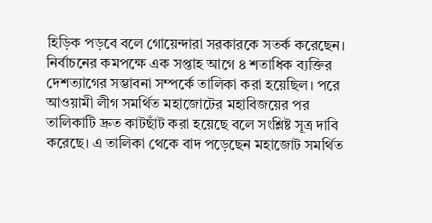হিড়িক পড়বে বলে গোয়েন্দারা সরকারকে সতর্ক করেছেন। নির্বাচনের কমপক্ষে এক সপ্তাহ আগে ৪ শতাধিক ব্যক্তির দেশত্যাগের সম্ভাবনা সম্পর্কে তালিকা করা হয়েছিল। পরে আওয়ামী লীগ সমর্থিত মহাজোটের মহাবিজয়ের পর তালিকাটি দ্রুত কাটছাঁট করা হয়েছে বলে সংশ্লিষ্ট সূত্র দাবি করেছে। এ তালিকা থেকে বাদ পড়েছেন মহাজোট সমর্থিত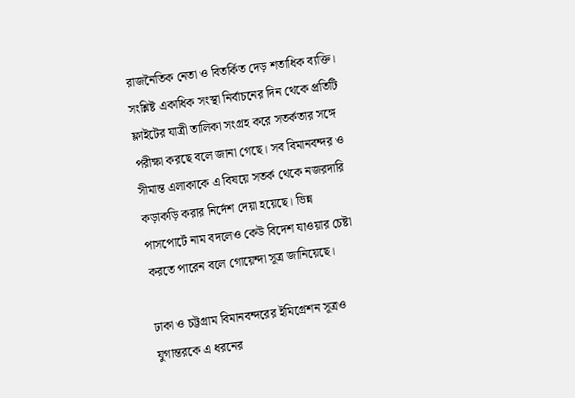রাজনৈতিক নেতা ও বিতর্কিত দেড় শতাধিক ব্যক্তি। সংশ্লিষ্ট একাধিক সংস্থা নির্বাচনের দিন থেকে প্রতিটি ফ্লাইটের যাত্রী তালিকা সংগ্রহ করে সতর্কতার সঙ্গে পরীক্ষা করছে বলে জানা গেছে। সব বিমানবন্দর ও সীমান্ত এলাকাকে এ বিষয়ে সতর্ক থেকে নজরদারি কড়াকড়ি করার নির্দেশ দেয়া হয়েছে। ভিন্ন পাসপোর্টে নাম বদলেও কেউ বিদেশ যাওয়ার চেষ্টা করতে পারেন বলে গোয়েন্দা সূত্র জানিয়েছে।

ঢাকা ও চট্টগ্রাম বিমানবন্দরের ইমিগ্রেশন সূত্রও যুগান্তরকে এ ধরনের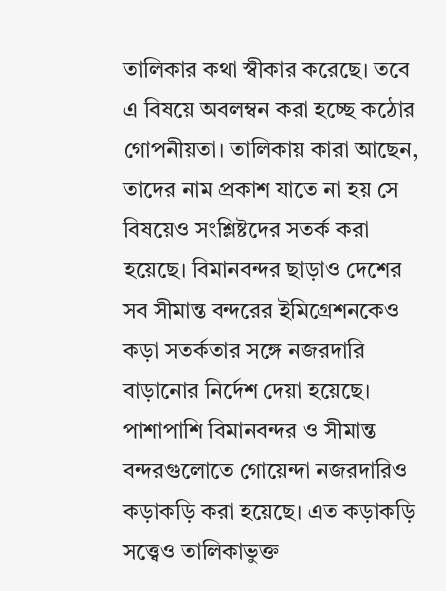তালিকার কথা স্বীকার করেছে। তবে এ বিষয়ে অবলম্বন করা হচ্ছে কঠোর গোপনীয়তা। তালিকায় কারা আছেন, তাদের নাম প্রকাশ যাতে না হয় সে বিষয়েও সংশ্লিষ্টদের সতর্ক করা হয়েছে। বিমানবন্দর ছাড়াও দেশের সব সীমান্ত বন্দরের ইমিগ্রেশনকেও কড়া সতর্কতার সঙ্গে নজরদারি বাড়ানোর নির্দেশ দেয়া হয়েছে। পাশাপাশি বিমানবন্দর ও সীমান্ত বন্দরগুলোতে গোয়েন্দা নজরদারিও কড়াকড়ি করা হয়েছে। এত কড়াকড়ি সত্ত্বেও তালিকাভুক্ত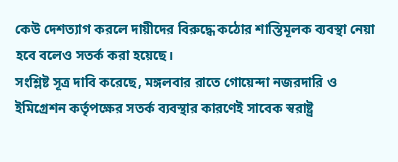কেউ দেশত্যাগ করলে দায়ীদের বিরুদ্ধে কঠোর শাস্তিমূলক ব্যবস্থা নেয়া হবে বলেও সতর্ক করা হয়েছে।
সংশ্লিষ্ট সূত্র দাবি করেছে, মঙ্গলবার রাতে গোয়েন্দা নজরদারি ও ইমিগ্রেশন কর্তৃপক্ষের সতর্ক ব্যবস্থার কারণেই সাবেক স্বরাষ্ট্র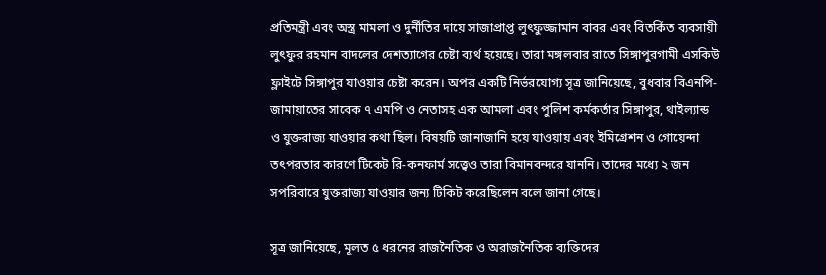প্রতিমন্ত্রী এবং অস্ত্র মামলা ও দুর্নীতির দায়ে সাজাপ্রাপ্ত লুৎফুজ্জামান বাবর এবং বিতর্কিত ব্যবসায়ী লুৎফুর রহমান বাদলের দেশত্যাগের চেষ্টা ব্যর্থ হয়েছে। তারা মঙ্গলবার রাতে সিঙ্গাপুরগামী এসকিউ ফ্লাইটে সিঙ্গাপুর যাওয়ার চেষ্টা করেন। অপর একটি নির্ভরযোগ্য সূত্র জানিয়েছে, বুধবার বিএনপি-জামায়াতের সাবেক ৭ এমপি ও নেতাসহ এক আমলা এবং পুলিশ কর্মকর্তার সিঙ্গাপুর, থাইল্যান্ড ও যুক্তরাজ্য যাওয়ার কথা ছিল। বিষয়টি জানাজানি হয়ে যাওয়ায় এবং ইমিগ্রেশন ও গোয়েন্দা তৎপরতার কারণে টিকেট রি-কনফার্ম সত্ত্বেও তারা বিমানবন্দরে যাননি। তাদের মধ্যে ২ জন সপরিবারে যুক্তরাজ্য যাওয়ার জন্য টিকিট করেছিলেন বলে জানা গেছে।

সূত্র জানিয়েছে, মূলত ৫ ধরনের রাজনৈতিক ও অরাজনৈতিক ব্যক্তিদের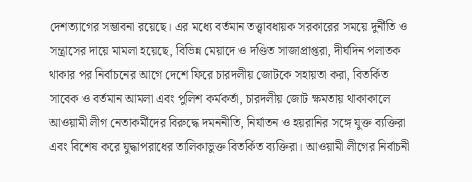দেশত্যাগের সম্ভাবনা রয়েছে। এর মধ্যে বর্তমান তত্ত্বাবধায়ক সরকারের সময়ে দুর্নীতি ও সন্ত্রাসের দায়ে মামলা হয়েছে, বিভিন্ন মেয়াদে ও দণ্ডিত সাজাপ্রাপ্তরা, দীর্ঘদিন পলাতক থাকার পর নির্বাচনের আগে দেশে ফিরে চারদলীয় জোটকে সহায়তা করা, বিতর্কিত সাবেক ও বর্তমান আমলা এবং পুলিশ কর্মকর্তা, চারদলীয় জোট ক্ষমতায় থাকাকালে আওয়ামী লীগ নেতাকর্মীদের বিরুদ্ধে দমননীতি, নির্যাতন ও হয়রানির সঙ্গে যুক্ত ব্যক্তিরা এবং বিশেষ করে যুদ্ধাপরাধের তালিকাভুক্ত বিতর্কিত ব্যক্তিরা। আওয়ামী লীগের নির্বাচনী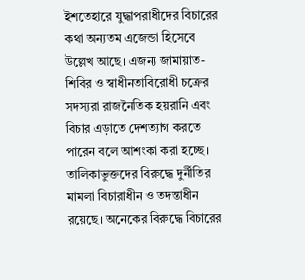ইশতেহারে যুদ্ধাপরাধীদের বিচারের কথা অন্যতম এজেন্ডা হিসেবে উল্লেখ আছে। এজন্য জামায়াত-শিবির ও স্বাধীনতাবিরোধী চক্রের সদস্যরা রাজনৈতিক হয়রানি এবং বিচার এড়াতে দেশত্যাগ করতে পারেন বলে আশংকা করা হচ্ছে। তালিকাভুক্তদের বিরুদ্ধে দুর্নীতির মামলা বিচারাধীন ও তদন্তাধীন রয়েছে। অনেকের বিরুদ্ধে বিচারের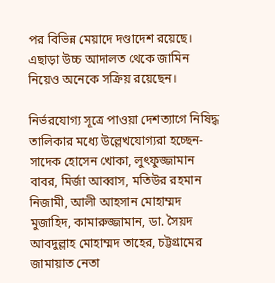পর বিভিন্ন মেয়াদে দণ্ডাদেশ রয়েছে। এছাড়া উচ্চ আদালত থেকে জামিন নিয়েও অনেকে সক্রিয় রয়েছেন।

নির্ভরযোগ্য সূত্রে পাওয়া দেশত্যাগে নিষিদ্ধ তালিকার মধ্যে উল্লেখযোগ্যরা হচ্ছেন- সাদেক হোসেন খোকা, লুৎফুজ্জামান বাবর, মির্জা আব্বাস, মতিউর রহমান নিজামী, আলী আহসান মোহাম্মদ মুজাহিদ, কামারুজ্জামান, ডা. সৈয়দ আবদুল্লাহ মোহাম্মদ তাহের, চট্টগ্রামের জামায়াত নেতা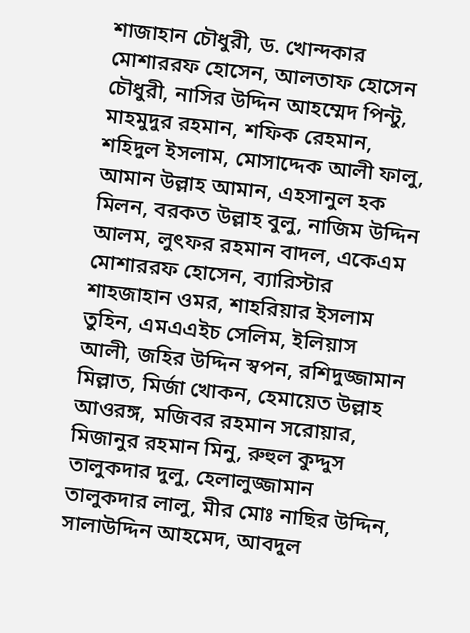শাজাহান চৌধুরী, ড. খোন্দকার মোশাররফ হোসেন, আলতাফ হোসেন চৌধুরী, নাসির উদ্দিন আহম্মেদ পিন্টু, মাহমুদুর রহমান, শফিক রেহমান, শহিদুল ইসলাম, মোসাদ্দেক আলী ফালু, আমান উল্লাহ আমান, এহসানুল হক মিলন, বরকত উল্লাহ বুলু, নাজিম উদ্দিন আলম, লুৎফর রহমান বাদল, একেএম মোশাররফ হোসেন, ব্যারিস্টার শাহজাহান ওমর, শাহরিয়ার ইসলাম তুহিন, এমএএইচ সেলিম, ইলিয়াস আলী, জহির উদ্দিন স্বপন, রশিদুজ্জামান মিল্লাত, মির্জা খোকন, হেমায়েত উল্লাহ আওরঙ্গ, মজিবর রহমান সরোয়ার, মিজানুর রহমান মিনু, রুহুল কুদ্দুস তালুকদার দুলু, হেলালুজ্জামান তালুকদার লালু, মীর মোঃ নাছির উদ্দিন, সালাউদ্দিন আহমেদ, আবদুল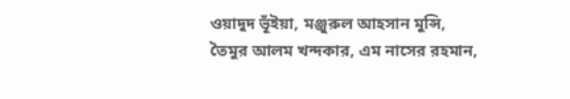ওয়াদুদ ভূঁইয়া, মঞ্জুরুল আহসান মুন্সি, তৈমুর আলম খন্দকার, এম নাসের রহমান,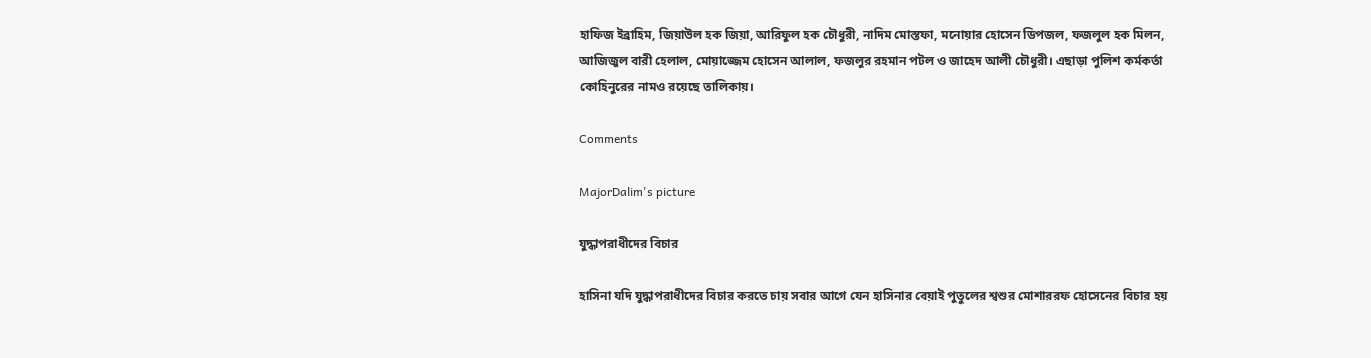হাফিজ ইব্রাহিম, জিয়াউল হক জিয়া, আরিফুল হক চৌধুরী, নাদিম মোস্তফা, মনোয়ার হোসেন ডিপজল, ফজলুল হক মিলন, আজিজুল বারী হেলাল, মোয়াজ্জেম হোসেন আলাল, ফজলুর রহমান পটল ও জাহেদ আলী চৌধুরী। এছাড়া পুলিশ কর্মকর্তা কোহিনুরের নামও রয়েছে তালিকায়।

Comments

MajorDalim's picture

যুদ্ধাপরাধীদের বিচার

হাসিনা যদি যুদ্ধাপরাধীদের বিচার করতে চায় সবার আগে যেন হাসিনার বেয়াই পুতুলের শ্বশুর মোশাররফ হোসেনের বিচার হয়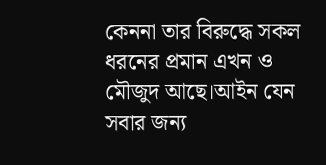কেননা তার বিরুদ্ধে সকল ধরনের প্রমান এখন ও মৌজুদ আছে।আইন যেন সবার জন্য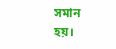সমান হয়।